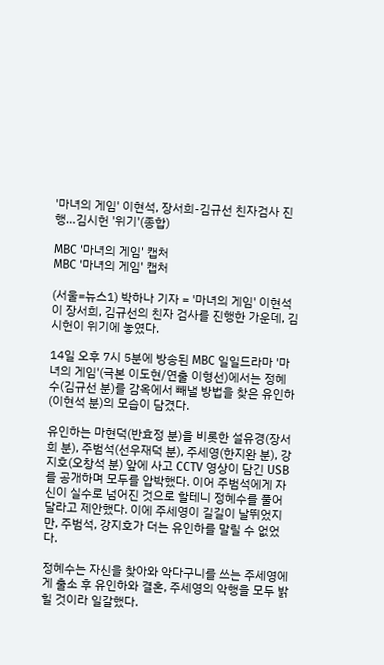'마녀의 게임' 이현석, 장서희-김규선 친자검사 진행…김시헌 '위기'(종합)

MBC '마녀의 게임' 캡처
MBC '마녀의 게임' 캡처

(서울=뉴스1) 박하나 기자 = '마녀의 게임' 이현석이 장서희, 김규선의 친자 검사를 진행한 가운데, 김시헌이 위기에 놓였다.

14일 오후 7시 5분에 방송된 MBC 일일드라마 '마녀의 게임'(극본 이도현/연출 이형선)에서는 정혜수(김규선 분)를 감옥에서 빼낼 방법을 찾은 유인하(이현석 분)의 모습이 담겼다.

유인하는 마현덕(반효정 분)을 비롯한 설유경(장서희 분), 주범석(선우재덕 분), 주세영(한지완 분), 강지호(오창석 분) 앞에 사고 CCTV 영상이 담긴 USB를 공개하며 모두를 압박했다. 이어 주범석에게 자신이 실수로 넘어진 것으로 할테니 정혜수를 풀어달라고 제안했다. 이에 주세영이 길길이 날뛰었지만, 주범석, 강지호가 더는 유인하를 말릴 수 없었다.

정혜수는 자신을 찾아와 악다구니를 쓰는 주세영에게 출소 후 유인하와 결혼, 주세영의 악행을 모두 밝힐 것이라 일갈했다.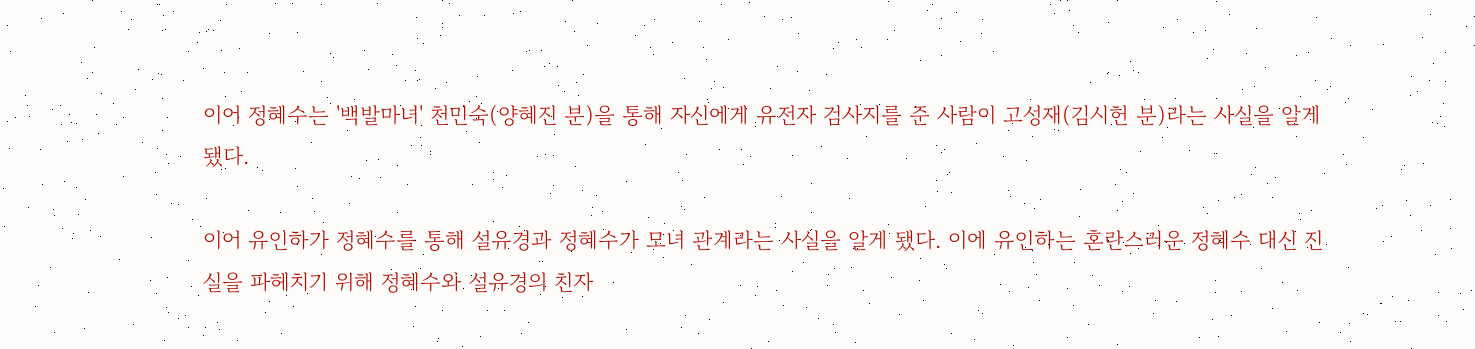이어 정혜수는 '백발마녀' 천민숙(양혜진 분)을 통해 자신에게 유전자 검사지를 준 사람이 고성재(김시헌 분)라는 사실을 알게 됐다.

이어 유인하가 정혜수를 통해 설유경과 정혜수가 모녀 관계라는 사실을 알게 됐다. 이에 유인하는 혼란스러운 정혜수 대신 진실을 파헤치기 위해 정혜수와 설유경의 친자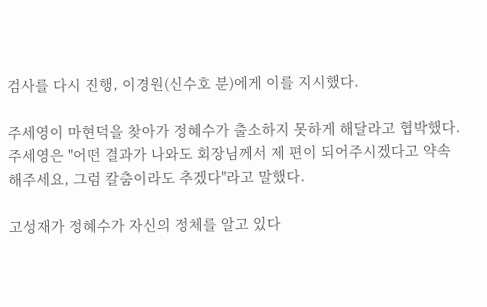검사를 다시 진행, 이경원(신수호 분)에게 이를 지시했다.

주세영이 마현덕을 찾아가 정혜수가 출소하지 못하게 해달라고 협박했다. 주세영은 "어떤 결과가 나와도 회장님께서 제 편이 되어주시겠다고 약속해주세요, 그럼 칼춤이라도 추겠다"라고 말했다.

고성재가 정혜수가 자신의 정체를 알고 있다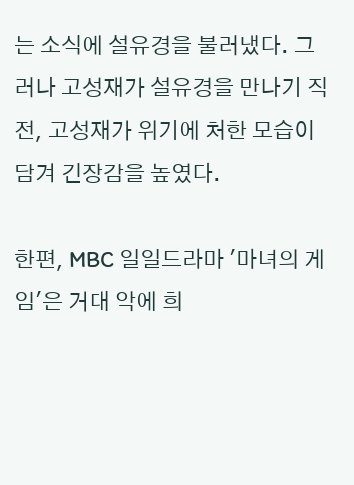는 소식에 설유경을 불러냈다. 그러나 고성재가 설유경을 만나기 직전, 고성재가 위기에 처한 모습이 담겨 긴장감을 높였다.

한편, MBC 일일드라마 '마녀의 게임'은 거대 악에 희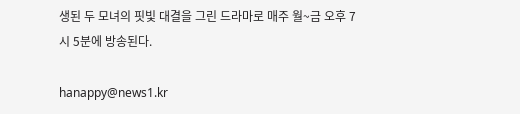생된 두 모녀의 핏빛 대결을 그린 드라마로 매주 월~금 오후 7시 5분에 방송된다.

hanappy@news1.kr